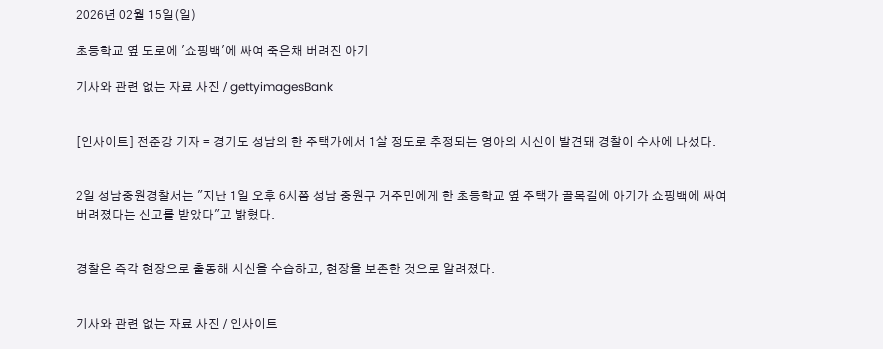2026년 02월 15일(일)

초등학교 옆 도로에 '쇼핑백'에 싸여 죽은채 버려진 아기

기사와 관련 없는 자료 사진 / gettyimagesBank


[인사이트] 전준강 기자 = 경기도 성남의 한 주택가에서 1살 정도로 추정되는 영아의 시신이 발견돼 경찰이 수사에 나섰다.


2일 성남중원경찰서는 "지난 1일 오후 6시쯤 성남 중원구 거주민에게 한 초등학교 옆 주택가 골목길에 아기가 쇼핑백에 싸여 버려졌다는 신고를 받았다"고 밝혔다.


경찰은 즉각 현장으로 출동해 시신을 수습하고, 현장을 보존한 것으로 알려졌다.


기사와 관련 없는 자료 사진 / 인사이트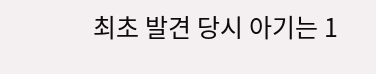최초 발견 당시 아기는 1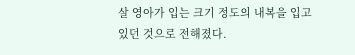살 영아가 입는 크기 정도의 내복을 입고 있던 것으로 전해졌다.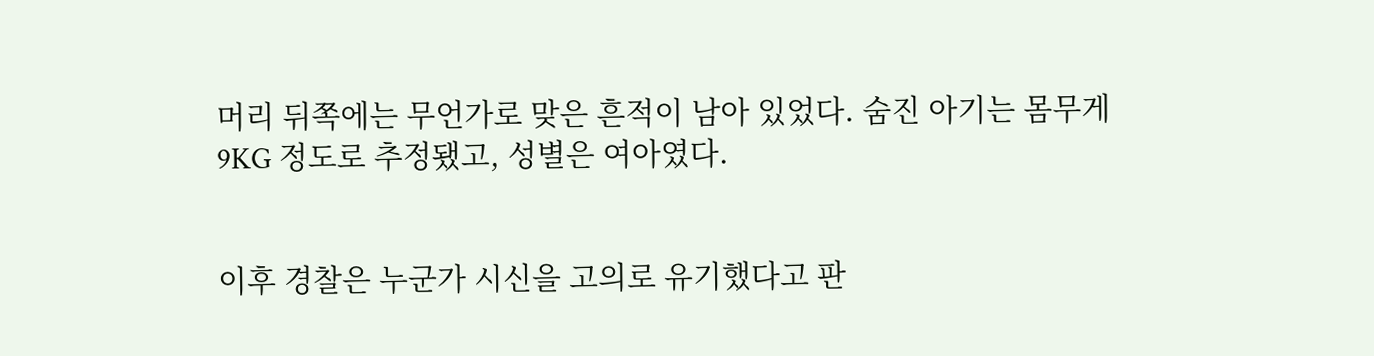머리 뒤쪽에는 무언가로 맞은 흔적이 남아 있었다. 숨진 아기는 몸무게 9KG 정도로 추정됐고, 성별은 여아였다.


이후 경찰은 누군가 시신을 고의로 유기했다고 판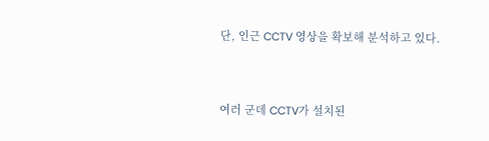단, 인근 CCTV 영상을 확보해 분석하고 있다.


여러 군데 CCTV가 설치된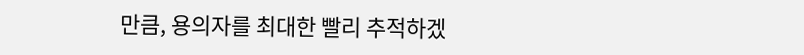만큼, 용의자를 최대한 빨리 추적하겠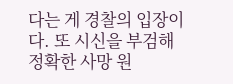다는 게 경찰의 입장이다. 또 시신을 부검해 정확한 사망 원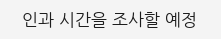인과 시간을 조사할 예정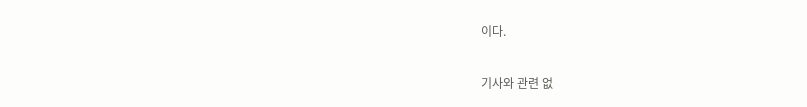이다.


기사와 관련 없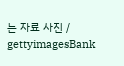는 자료 사진 / gettyimagesBank